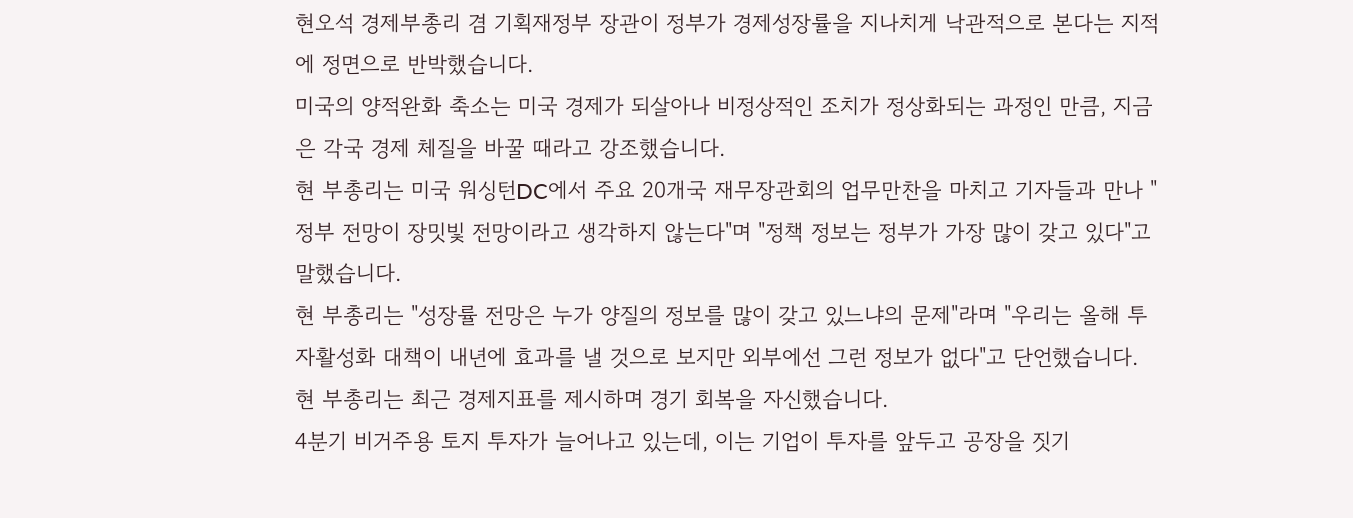현오석 경제부총리 겸 기획재정부 장관이 정부가 경제성장률을 지나치게 낙관적으로 본다는 지적에 정면으로 반박했습니다.
미국의 양적완화 축소는 미국 경제가 되살아나 비정상적인 조치가 정상화되는 과정인 만큼, 지금은 각국 경제 체질을 바꿀 때라고 강조했습니다.
현 부총리는 미국 워싱턴DC에서 주요 20개국 재무장관회의 업무만찬을 마치고 기자들과 만나 "정부 전망이 장밋빛 전망이라고 생각하지 않는다"며 "정책 정보는 정부가 가장 많이 갖고 있다"고 말했습니다.
현 부총리는 "성장률 전망은 누가 양질의 정보를 많이 갖고 있느냐의 문제"라며 "우리는 올해 투자활성화 대책이 내년에 효과를 낼 것으로 보지만 외부에선 그런 정보가 없다"고 단언했습니다.
현 부총리는 최근 경제지표를 제시하며 경기 회복을 자신했습니다.
4분기 비거주용 토지 투자가 늘어나고 있는데, 이는 기업이 투자를 앞두고 공장을 짓기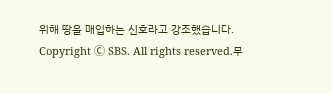위해 땅을 매입하는 신호라고 강조했습니다.
Copyright Ⓒ SBS. All rights reserved.무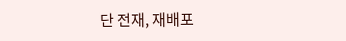단 전재, 재배포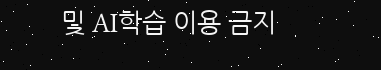및 AI학습 이용 금지